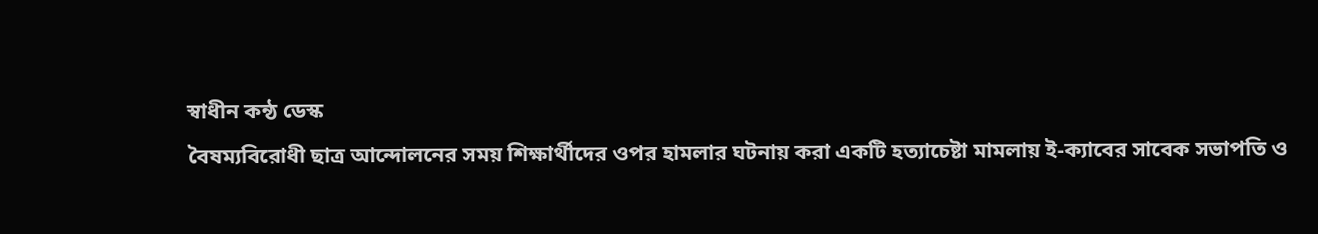স্বাধীন কন্ঠ ডেস্ক
বৈষম্যবিরোধী ছাত্র আন্দোলনের সময় শিক্ষার্থীদের ওপর হামলার ঘটনায় করা একটি হত্যাচেষ্টা মামলায় ই-ক্যাবের সাবেক সভাপতি ও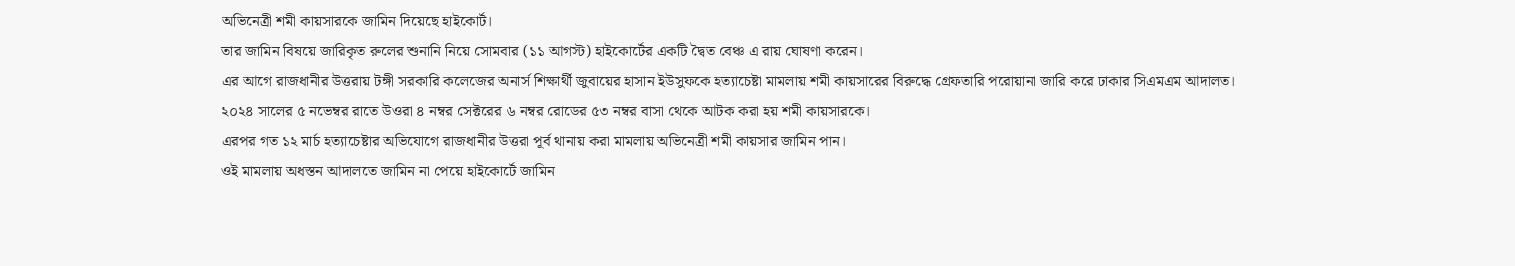অভিনেত্রী শমী কায়সারকে জামিন দিয়েছে হাইকোর্ট।
তার জামিন বিষয়ে জারিকৃত রুলের শুনানি নিয়ে সোমবার (১১ আগস্ট) হাইকোর্টের একটি দ্বৈত বেঞ্চ এ রায় ঘোষণা করেন।
এর আগে রাজধানীর উত্তরায় টঙ্গী সরকারি কলেজের অনার্স শিক্ষার্থী জুবায়ের হাসান ইউসুফকে হত্যাচেষ্টা মামলায় শমী কায়সারের বিরুদ্ধে গ্রেফতারি পরোয়ানা জারি করে ঢাকার সিএমএম আদালত।
২০২৪ সালের ৫ নভেম্বর রাতে উওরা ৪ নম্বর সেক্টরের ৬ নম্বর রোডের ৫৩ নম্বর বাসা থেকে আটক করা হয় শমী কায়সারকে।
এরপর গত ১২ মার্চ হত্যাচেষ্টার অভিযোগে রাজধানীর উত্তরা পূর্ব থানায় করা মামলায় অভিনেত্রী শমী কায়সার জামিন পান।
ওই মামলায় অধস্তন আদালতে জামিন না পেয়ে হাইকোর্টে জামিন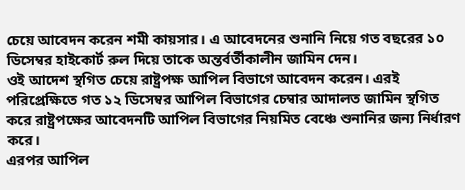চেয়ে আবেদন করেন শমী কায়সার। এ আবেদনের শুনানি নিয়ে গত বছরের ১০ ডিসেম্বর হাইকোর্ট রুল দিয়ে তাকে অন্তর্বর্তীকালীন জামিন দেন।
ওই আদেশ স্থগিত চেয়ে রাষ্ট্রপক্ষ আপিল বিভাগে আবেদন করেন। এরই পরিপ্রেক্ষিতে গত ১২ ডিসেম্বর আপিল বিভাগের চেম্বার আদালত জামিন স্থগিত করে রাষ্ট্রপক্ষের আবেদনটি আপিল বিভাগের নিয়মিত বেঞ্চে শুনানির জন্য নির্ধারণ করে।
এরপর আপিল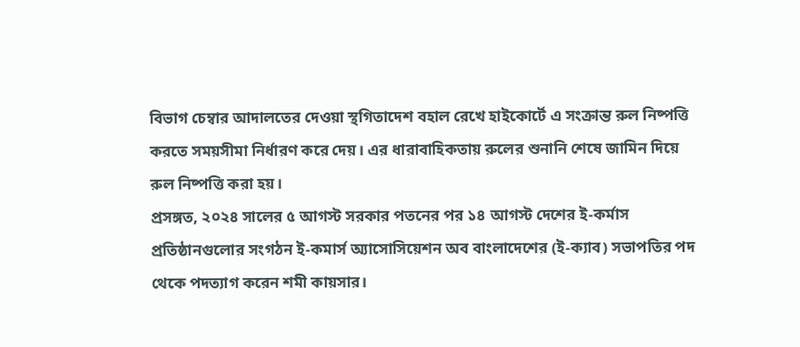বিভাগ চেম্বার আদালতের দেওয়া স্থগিতাদেশ বহাল রেখে হাইকোর্টে এ সংক্রান্ত রুল নিষ্পত্তি করতে সময়সীমা নির্ধারণ করে দেয়। এর ধারাবাহিকতায় রুলের শুনানি শেষে জামিন দিয়ে রুল নিষ্পত্তি করা হয়।
প্রসঙ্গত, ২০২৪ সালের ৫ আগস্ট সরকার পতনের পর ১৪ আগস্ট দেশের ই-কর্মাস প্রতিষ্ঠানগুলোর সংগঠন ই-কমার্স অ্যাসোসিয়েশন অব বাংলাদেশের (ই-ক্যাব) সভাপতির পদ থেকে পদত্যাগ করেন শমী কায়সার।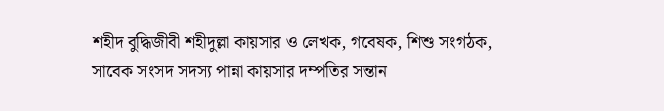শহীদ বুদ্ধিজীবী শহীদুল্লা কায়সার ও লেখক, গবেষক, শিশু সংগঠক, সাবেক সংসদ সদস্য পান্না কায়সার দম্পতির সন্তান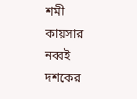শমী কায়সার নব্বই দশকের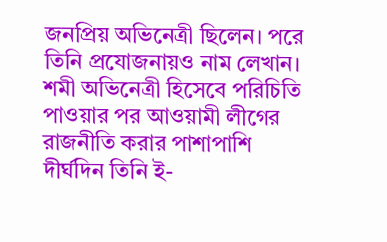জনপ্রিয় অভিনেত্রী ছিলেন। পরে তিনি প্রযোজনায়ও নাম লেখান।
শমী অভিনেত্রী হিসেবে পরিচিতি পাওয়ার পর আওয়ামী লীগের রাজনীতি করার পাশাপাশি দীর্ঘদিন তিনি ই-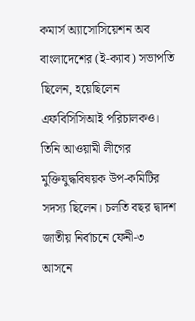কমার্স অ্যাসোসিয়েশন অব বাংলাদেশের (ই-ক্যাব) সভাপতি ছিলেন, হয়েছিলেন এফবিসিসিআই পরিচালকও।
তিনি আওয়ামী লীগের মুক্তিযুদ্ধবিষয়ক উপ-কমিটির সদস্য ছিলেন। চলতি বছর দ্বাদশ জাতীয় নির্বাচনে ফেনী-৩ আসনে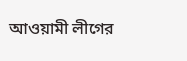আওয়ামী লীগের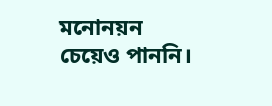মনোনয়ন চেয়েও পাননি।